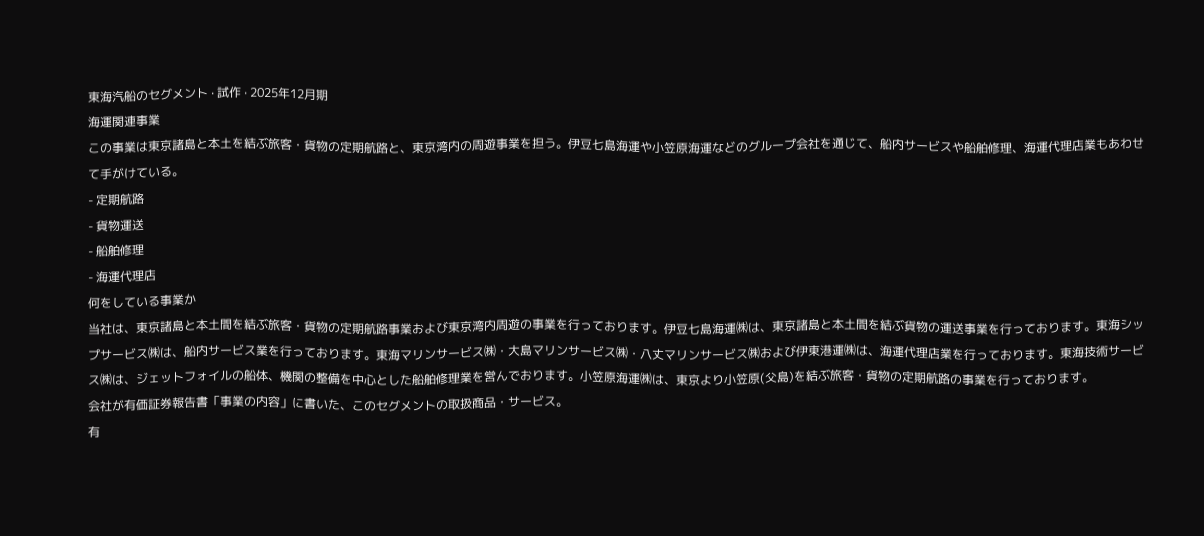東海汽船のセグメント · 試作 · 2025年12月期
海運関連事業
この事業は東京諸島と本土を結ぶ旅客・貨物の定期航路と、東京湾内の周遊事業を担う。伊豆七島海運や小笠原海運などのグループ会社を通じて、船内サービスや船舶修理、海運代理店業もあわせて手がけている。
- 定期航路
- 貨物運送
- 船舶修理
- 海運代理店
何をしている事業か
当社は、東京諸島と本土間を結ぶ旅客・貨物の定期航路事業および東京湾内周遊の事業を行っております。伊豆七島海運㈱は、東京諸島と本土間を結ぶ貨物の運送事業を行っております。東海シップサービス㈱は、船内サービス業を行っております。東海マリンサービス㈱・大島マリンサービス㈱・八丈マリンサービス㈱および伊東港運㈱は、海運代理店業を行っております。東海技術サービス㈱は、ジェットフォイルの船体、機関の整備を中心とした船舶修理業を営んでおります。小笠原海運㈱は、東京より小笠原(父島)を結ぶ旅客・貨物の定期航路の事業を行っております。
会社が有価証券報告書「事業の内容」に書いた、このセグメントの取扱商品・サービス。
有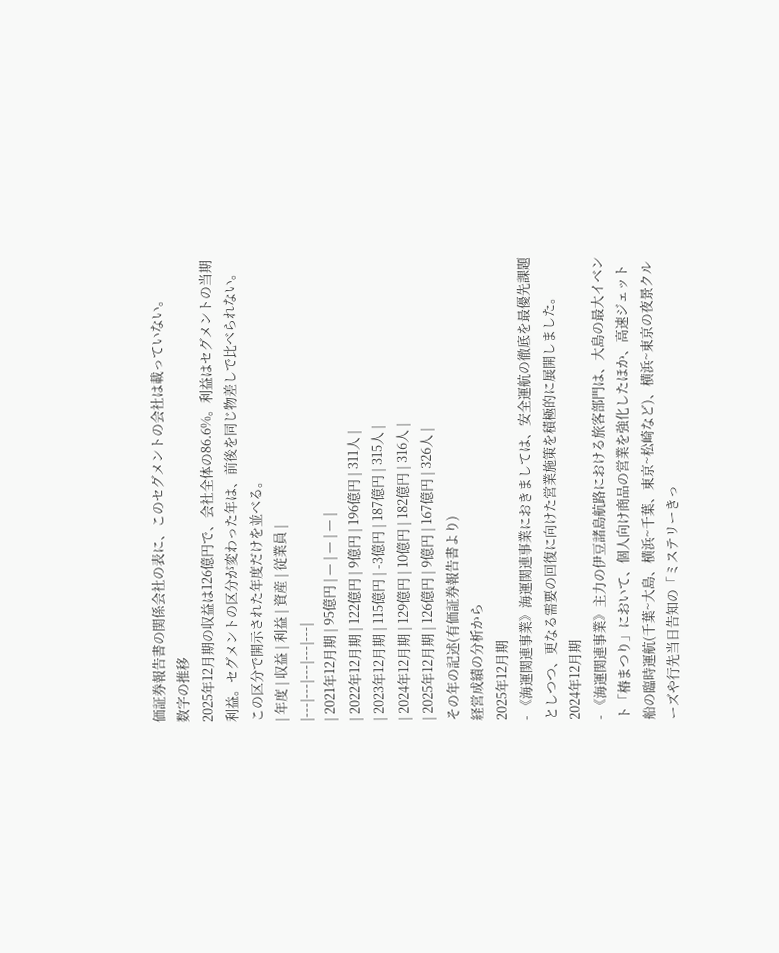価証券報告書の関係会社の表に、このセグメントの会社は載っていない。
数字の推移
2025年12月期の収益は126億円で、会社全体の86.6%。利益はセグメントの当期利益。セグメントの区分が変わった年は、前後を同じ物差しで比べられない。この区分で開示された年度だけを並べる。
| 年度 | 収益 | 利益 | 資産 | 従業員 |
|---|---|---|---|---|
| 2021年12月期 | 95億円 | — | — | — |
| 2022年12月期 | 122億円 | 9億円 | 196億円 | 311人 |
| 2023年12月期 | 115億円 | -3億円 | 187億円 | 315人 |
| 2024年12月期 | 129億円 | 10億円 | 182億円 | 316人 |
| 2025年12月期 | 126億円 | 9億円 | 167億円 | 326人 |
その年の記述(有価証券報告書より)
経営成績の分析から
2025年12月期
- 《海運関連事業》海運関連事業におきましては、安全運航の徹底を最優先課題としつつ、更なる需要の回復に向けた営業施策を積極的に展開しました。
2024年12月期
- 《海運関連事業》主力の伊豆諸島航路における旅客部門は、大島の最大イベント「椿まつり」において、個人向け商品の営業を強化したほか、高速ジェット船の臨時運航(千葉~大島、横浜~千葉、東京~松崎など)、横浜~東京の夜景クルーズや行先当日告知の「ミステリーきっ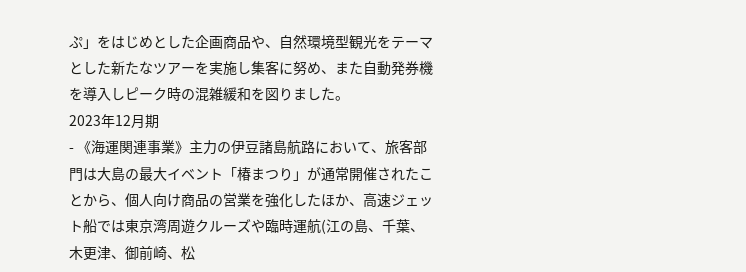ぷ」をはじめとした企画商品や、自然環境型観光をテーマとした新たなツアーを実施し集客に努め、また自動発券機を導入しピーク時の混雑緩和を図りました。
2023年12月期
- 《海運関連事業》主力の伊豆諸島航路において、旅客部門は大島の最大イベント「椿まつり」が通常開催されたことから、個人向け商品の営業を強化したほか、高速ジェット船では東京湾周遊クルーズや臨時運航(江の島、千葉、木更津、御前崎、松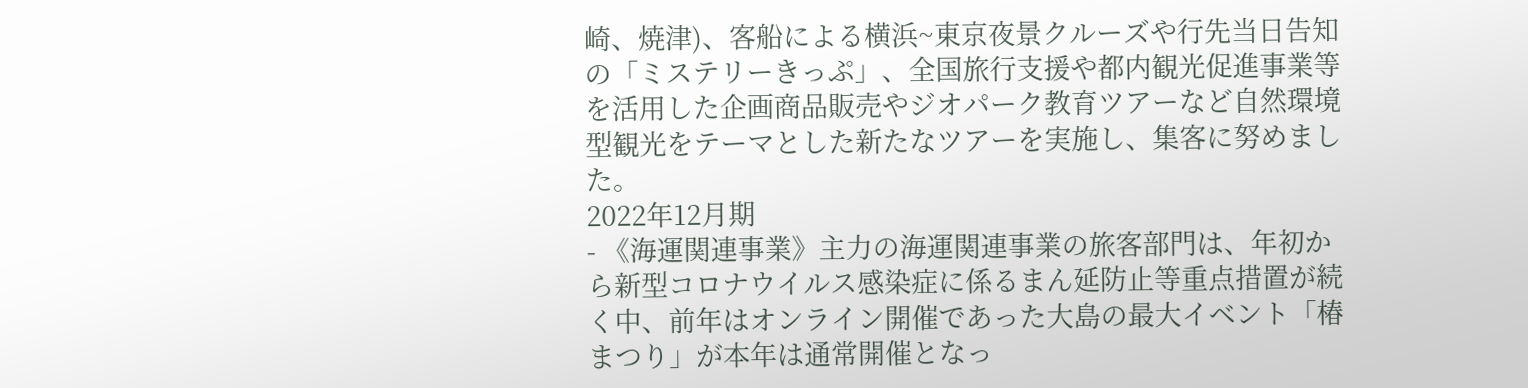崎、焼津)、客船による横浜~東京夜景クルーズや行先当日告知の「ミステリーきっぷ」、全国旅行支援や都内観光促進事業等を活用した企画商品販売やジオパーク教育ツアーなど自然環境型観光をテーマとした新たなツアーを実施し、集客に努めました。
2022年12月期
- 《海運関連事業》主力の海運関連事業の旅客部門は、年初から新型コロナウイルス感染症に係るまん延防止等重点措置が続く中、前年はオンライン開催であった大島の最大イベント「椿まつり」が本年は通常開催となっ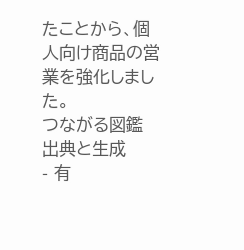たことから、個人向け商品の営業を強化しました。
つながる図鑑
出典と生成
- 有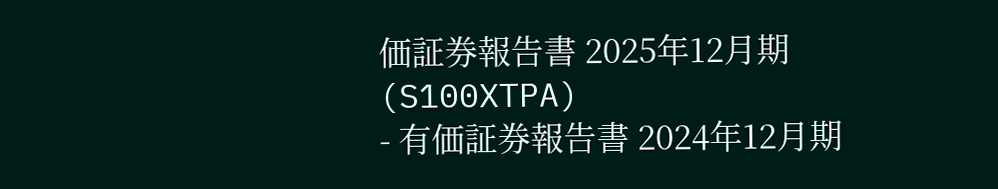価証券報告書 2025年12月期(S100XTPA)
- 有価証券報告書 2024年12月期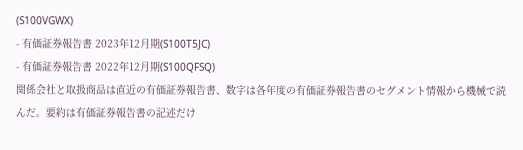(S100VGWX)
- 有価証券報告書 2023年12月期(S100T5JC)
- 有価証券報告書 2022年12月期(S100QFSQ)
関係会社と取扱商品は直近の有価証券報告書、数字は各年度の有価証券報告書のセグメント情報から機械で読んだ。要約は有価証券報告書の記述だけ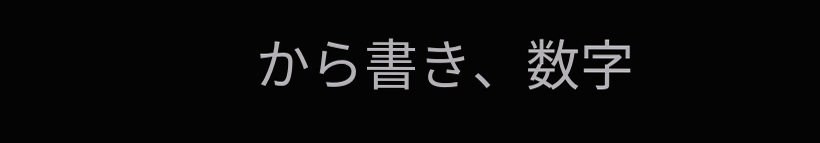から書き、数字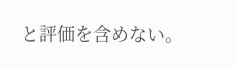と評価を含めない。